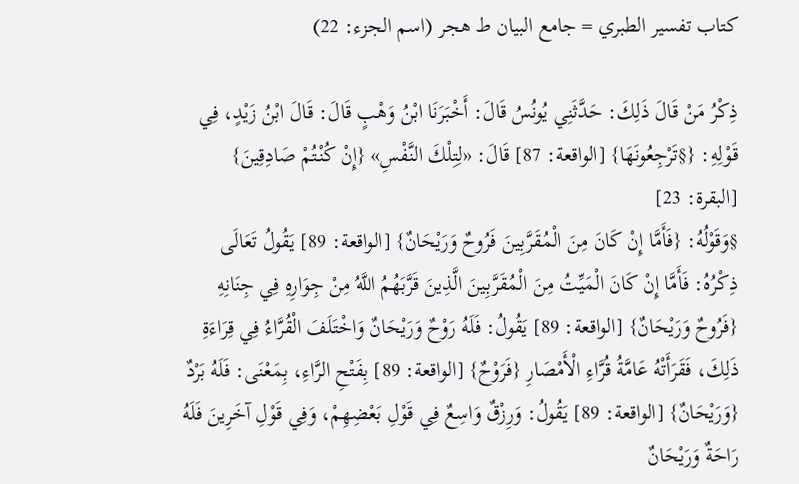كتاب تفسير الطبري = جامع البيان ط هجر (اسم الجزء: 22)

ذِكْرُ مَنْ قَالَ ذَلِكَ: حَدَّثَنِي يُونُسُ قَالَ: أَخْبَرَنَا ابْنُ وَهْبٍ قَالَ: قَالَ ابْنُ زَيْدٍ، فِي قَوْلِهِ: {§تَرْجِعُونَهَا} [الواقعة: 87] قَالَ: «لِتِلْكَ النَّفْسِ» {إِنْ كُنْتُمْ صَادِقِينَ} [البقرة: 23]
§وَقَوْلُهُ: {فَأَمَّا إِنْ كَانَ مِنَ الْمُقَرَّبِينَ فَرُوحٌ وَرَيْحَانٌ} [الواقعة: 89] يَقُولُ تَعَالَى ذِكْرُهُ: فَأَمَّا إِنْ كَانَ الْمَيِّتُ مِنَ الْمُقَرَّبِينَ الَّذِينَ قَرَّبَهُمُ اللَّهُ مِنْ جِوَارِهِ فِي جِنَانِهِ {فَرُوحٌ وَرَيْحَانٌ} [الواقعة: 89] يَقُولُ: فَلَهُ رَوْحٌ وَرَيْحَانٌ وَاخْتَلَفَ الْقُرَّاءُ فِي قِرَاءَةِ ذَلِكَ، فَقَرَأَتْهُ عَامَّةُ قُرَّاءِ الْأَمْصَارِ {فَرَوْحٌ} [الواقعة: 89] بِفَتْحِ الرَّاءِ، بِمَعْنَى: فَلَهُ بَرْدٌ {وَرَيْحَانٌ} [الواقعة: 89] يَقُولُ: وَرِزْقٌ وَاسِعٌ فِي قَوْلِ بَعْضِهِمْ، وَفِي قَوْلِ آخَرِينَ فَلَهُ رَاحَةٌ وَرَيْحَانٌ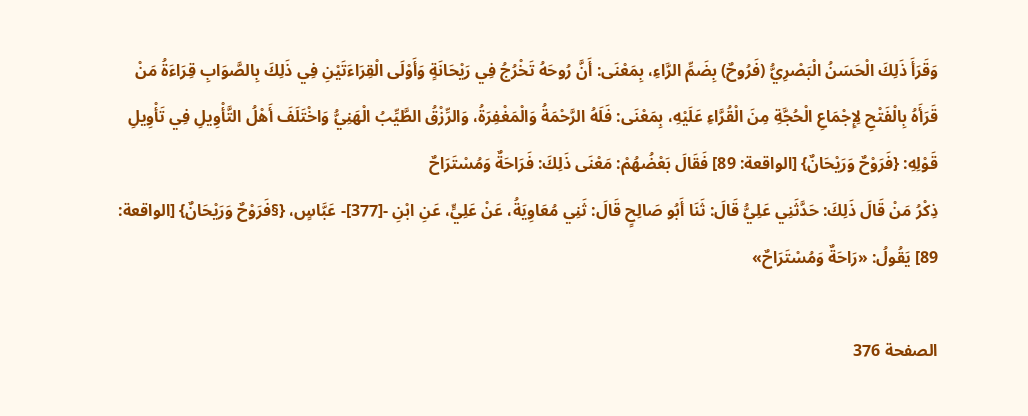وَقَرَأَ ذَلِكَ الْحَسَنُ الْبَصْرِيُّ (فَرُوحٌ) بِضَمِّ الرَّاءِ، بِمَعْنَى: أَنَّ رُوحَهُ تَخْرُجُ فِي رَيْحَانَةٍ وَأَوْلَى الْقِرَاءَتَيْنِ فِي ذَلِكَ بِالصَّوَابِ قِرَاءَةُ مَنْ قَرَأَهُ بِالْفَتْحِ لِإِجْمَاعِ الْحُجَّةِ مِنَ الْقُرَّاءِ عَلَيْهِ، بِمَعْنَى: فَلَهُ الرَّحْمَةُ وَالْمَغْفِرَةُ، وَالرِّزْقُ الطَّيِّبُ الْهَنِيُّ وَاخْتَلَفَ أَهْلُ التَّأْوِيلِ فِي تَأْوِيلِ قَوْلِهِ: {فَرَوْحٌ وَرَيْحَانٌ} [الواقعة: 89] فَقَالَ بَعْضُهُمْ: مَعْنَى ذَلِكَ: فَرَاحَةٌ وَمُسْتَرَاحٌ
ذِكْرُ مَنْ قَالَ ذَلِكَ: حَدَّثَنِي عَلِيُّ قَالَ: ثَنَا أَبُو صَالِحٍ قَالَ: ثَنِي مُعَاوِيَةُ، عَنْ عَلِيٍّ، عَنِ ابْنِ -[377]- عَبَّاسٍ، {§فَرَوْحٌ وَرَيْحَانٌ} [الواقعة: 89] يَقُولُ: «رَاحَةٌ وَمُسْتَرَاحٌ»

الصفحة 376